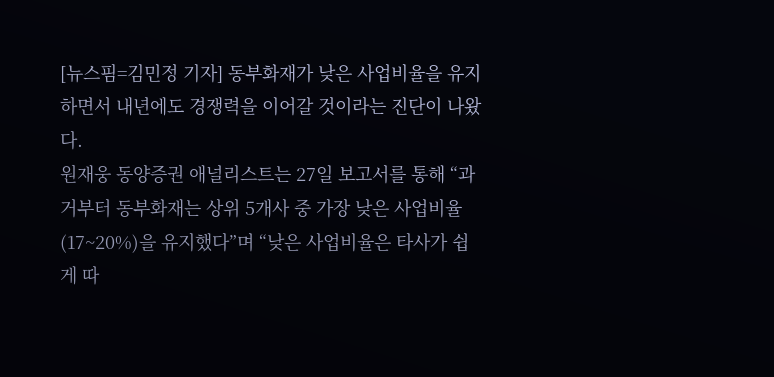[뉴스핌=김민정 기자] 동부화재가 낮은 사업비율을 유지하면서 내년에도 경쟁력을 이어갈 것이라는 진단이 나왔다.
원재웅 동양증권 애널리스트는 27일 보고서를 통해 “과거부터 동부화재는 상위 5개사 중 가장 낮은 사업비율(17~20%)을 유지했다”며 “낮은 사업비율은 타사가 쉽게 따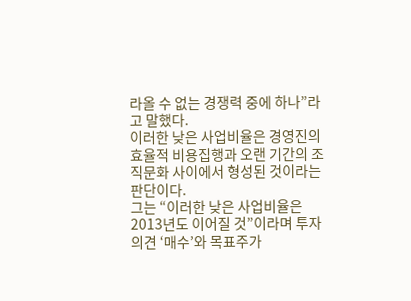라올 수 없는 경쟁력 중에 하나”라고 말했다.
이러한 낮은 사업비율은 경영진의 효율적 비용집행과 오랜 기간의 조직문화 사이에서 형성된 것이라는 판단이다.
그는 “이러한 낮은 사업비율은 2013년도 이어질 것”이라며 투자의견 ‘매수’와 목표주가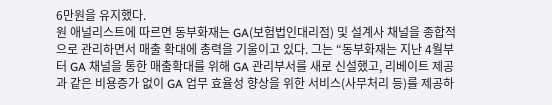6만원을 유지했다.
원 애널리스트에 따르면 동부화재는 GA(보험법인대리점) 및 설계사 채널을 종합적으로 관리하면서 매출 확대에 총력을 기울이고 있다. 그는 “동부화재는 지난 4월부터 GA 채널을 통한 매출확대를 위해 GA 관리부서를 새로 신설했고, 리베이트 제공과 같은 비용증가 없이 GA 업무 효율성 향상을 위한 서비스(사무처리 등)를 제공하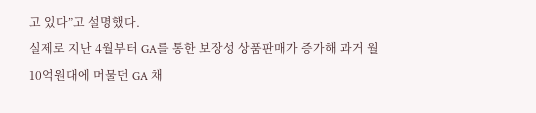고 있다”고 설명했다.
실제로 지난 4월부터 GA를 통한 보장성 상품판매가 증가해 과거 월 10억원대에 머물던 GA 채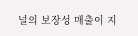널의 보장성 매출이 지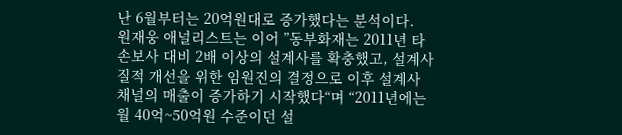난 6월부터는 20억원대로 증가했다는 분석이다.
원재웅 애널리스트는 이어 ”동부화재는 2011년 타 손보사 대비 2배 이상의 설계사를 확충했고, 설계사 질적 개선을 위한 임원진의 결정으로 이후 설계사 채널의 매출이 증가하기 시작했다“며 “2011년에는 월 40억~50억원 수준이던 설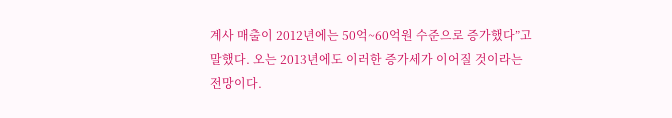계사 매출이 2012년에는 50억~60억원 수준으로 증가했다”고 말했다. 오는 2013년에도 이러한 증가세가 이어질 것이라는 전망이다.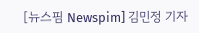[뉴스핌 Newspim] 김민정 기자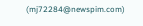(mj72284@newspim.com)